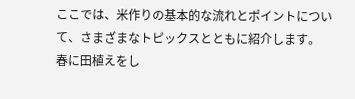ここでは、米作りの基本的な流れとポイントについて、さまざまなトピックスとともに紹介します。
春に田植えをし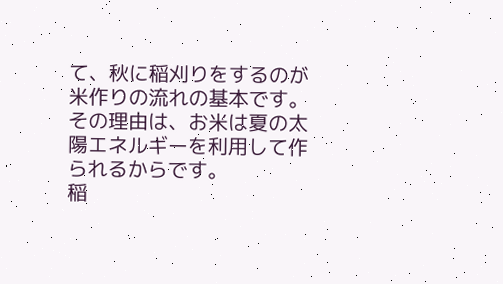て、秋に稲刈りをするのが米作りの流れの基本です。その理由は、お米は夏の太陽エネルギーを利用して作られるからです。
稲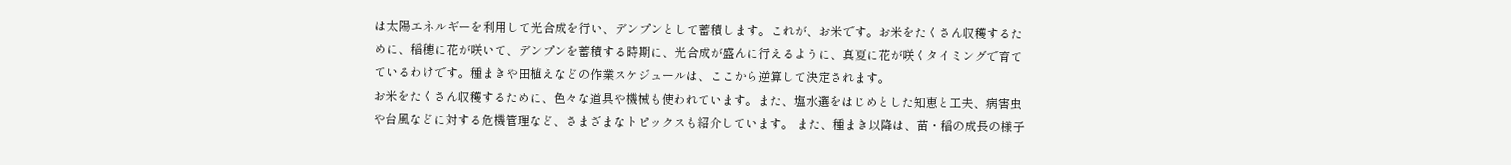は太陽エネルギーを利用して光合成を行い、デンプンとして蓄積します。これが、お米です。お米をたくさん収穫するために、稲穂に花が咲いて、デンプンを蓄積する時期に、光合成が盛んに行えるように、真夏に花が咲くタイミングで育てているわけです。種まきや田植えなどの作業スケジュールは、ここから逆算して決定されます。
お米をたくさん収穫するために、色々な道具や機械も使われています。また、塩水選をはじめとした知恵と工夫、病害虫や台風などに対する危機管理など、さまざまなトピックスも紹介しています。 また、種まき以降は、苗・稲の成長の様子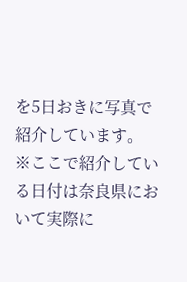を5日おきに写真で紹介しています。
※ここで紹介している日付は奈良県において実際に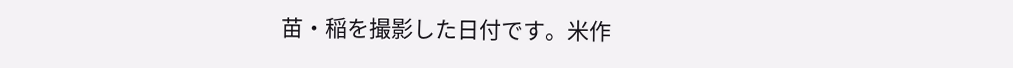苗・稲を撮影した日付です。米作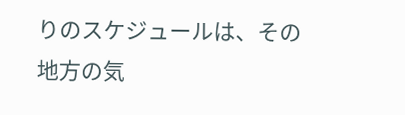りのスケジュールは、その地方の気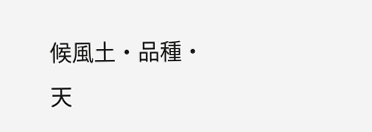候風土・品種・天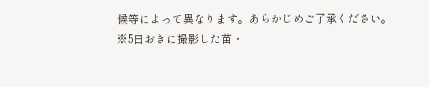候等によって異なります。あらかじめご了承ください。
※5日おきに撮影した苗・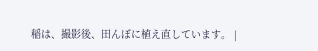稲は、撮影後、田んぼに植え直しています。 |